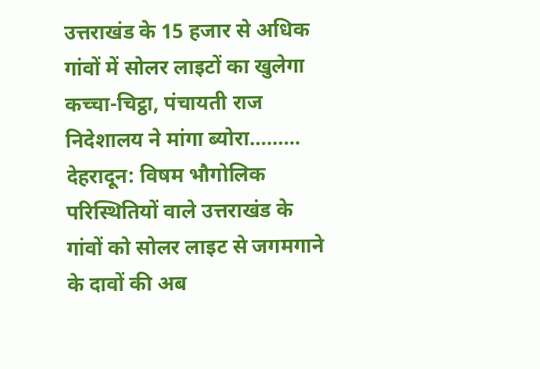उत्तराखंड के 15 हजार से अधिक गांवों में सोलर लाइटों का खुलेगा कच्चा-चिट्ठा, पंचायती राज निदेशालय ने मांगा ब्योरा………
देहरादून: विषम भौगोलिक परिस्थितियों वाले उत्तराखंड के गांवों को सोलर लाइट से जगमगाने के दावों की अब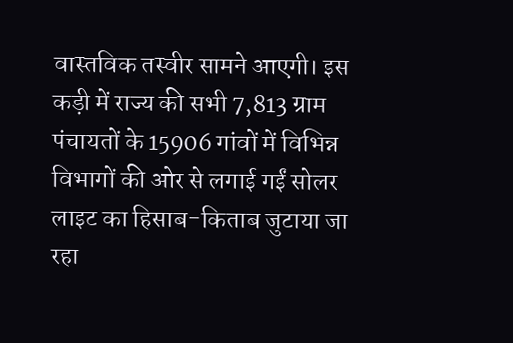वास्तविक तस्वीर सामने आएगी। इस कड़ी में राज्य की सभी 7,813 ग्राम पंचायतों के 15906 गांवों में विभिन्न विभागों की ओर से लगाई गईं सोलर लाइट का हिसाब-किताब जुटाया जा रहा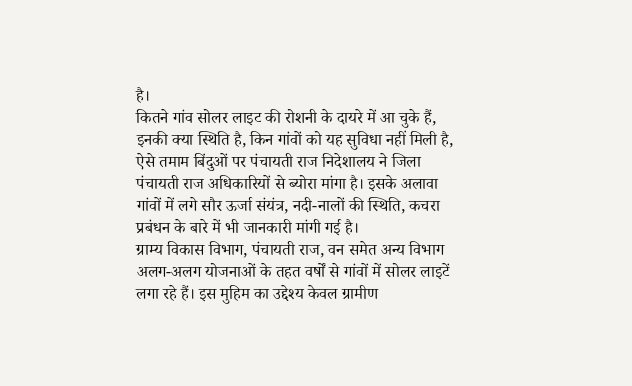है।
कितने गांव सोलर लाइट की रोशनी के दायरे में आ चुके हैं, इनकी क्या स्थिति है, किन गांवों को यह सुविधा नहीं मिली है, ऐसे तमाम बिंदुओं पर पंचायती राज निदेशालय ने जिला पंचायती राज अधिकारियों से ब्योरा मांगा है। इसके अलावा गांवों में लगे सौर ऊर्जा संयंत्र, नदी-नालों की स्थिति, कचरा प्रबंधन के बारे में भी जानकारी मांगी गई है।
ग्राम्य विकास विभाग, पंचायती राज, वन समेत अन्य विभाग अलग-अलग योजनाओं के तहत वर्षों से गांवों में सोलर लाइटें लगा रहे हैं। इस मुहिम का उद्देश्य केवल ग्रामीण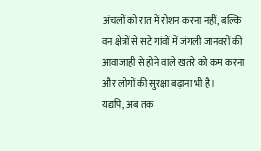अंचलों को रात में रोशन करना नहीं, बल्कि वन क्षेत्रों से सटे गांवों में जंगली जानवरों की आवाजाही से होने वाले खतरे को कम करना और लोगों की सुरक्षा बढ़ाना भी है।
यद्यपि, अब तक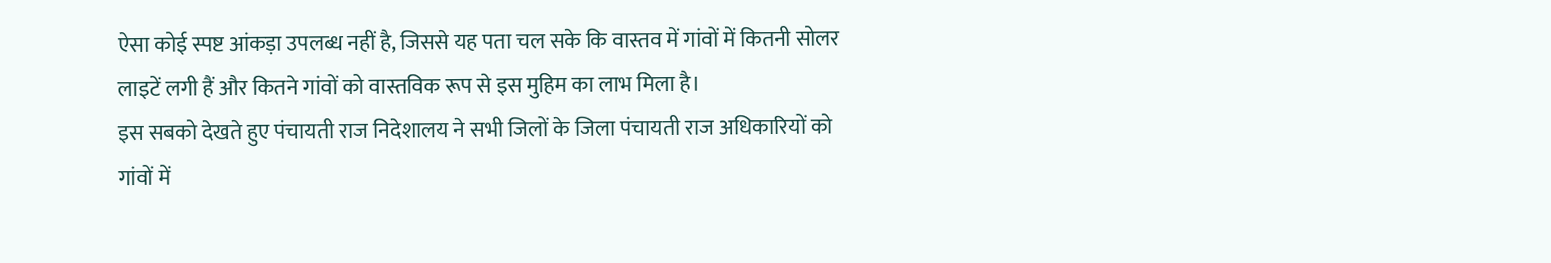ऐसा कोई स्पष्ट आंकड़ा उपलब्ध नहीं है, जिससे यह पता चल सके कि वास्तव में गांवों में कितनी सोलर लाइटें लगी हैं और कितने गांवों को वास्तविक रूप से इस मुहिम का लाभ मिला है।
इस सबको देखते हुए पंचायती राज निदेशालय ने सभी जिलों के जिला पंचायती राज अधिकारियों को गांवों में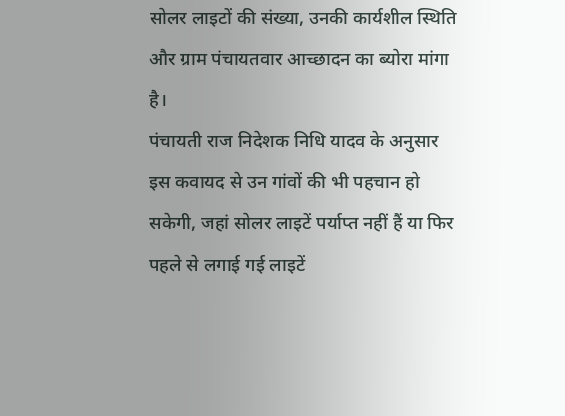सोलर लाइटों की संख्या, उनकी कार्यशील स्थिति और ग्राम पंचायतवार आच्छादन का ब्योरा मांगा है।
पंचायती राज निदेशक निधि यादव के अनुसार इस कवायद से उन गांवों की भी पहचान हो सकेगी, जहां सोलर लाइटें पर्याप्त नहीं हैं या फिर पहले से लगाई गई लाइटें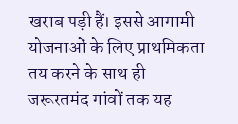खराब पड़ी हैं। इससे आगामी योजनाओं के लिए प्राथमिकता तय करने के साथ ही जरूरतमंद गांवों तक यह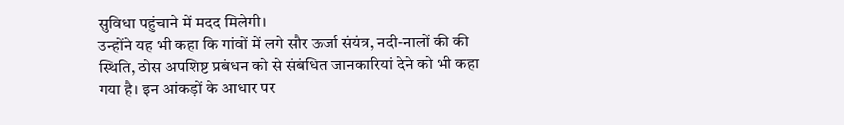सुविधा पहुंचाने में मदद मिलेगी।
उन्होंने यह भी कहा कि गांवों में लगे सौर ऊर्जा संयंत्र, नदी-नालों की की स्थिति, ठोस अपशिष्ट प्रबंधन को से संबंधित जानकारियां देने को भी कहा गया है। इन आंकड़ों के आधार पर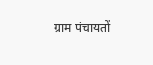ग्राम पंचायतों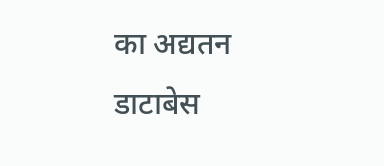का अद्यतन डाटाबेस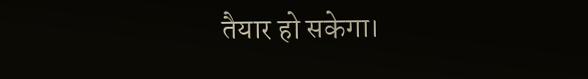तैयार हो सकेगा।